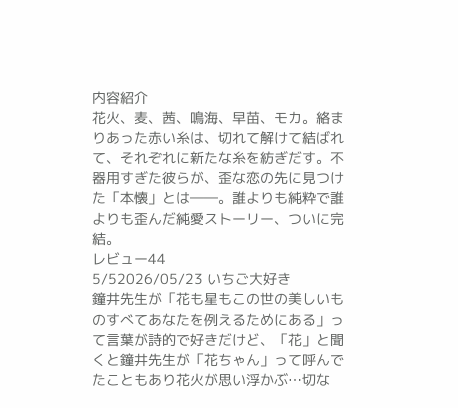内容紹介
花火、麦、茜、鳴海、早苗、モカ。絡まりあった赤い糸は、切れて解けて結ばれて、それぞれに新たな糸を紡ぎだす。不器用すぎた彼らが、歪な恋の先に見つけた「本懐」とは――。誰よりも純粋で誰よりも歪んだ純愛ストーリー、ついに完結。
レビュー44
5/52026/05/23 いちご大好き
鐘井先生が「花も星もこの世の美しいものすべてあなたを例えるためにある」って言葉が詩的で好きだけど、「花」と聞くと鐘井先生が「花ちゃん」って呼んでたこともあり花火が思い浮かぶ…切な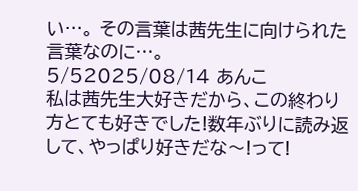い…。 その言葉は茜先生に向けられた言葉なのに…。
5/52025/08/14 あんこ
私は茜先生大好きだから、この終わり方とても好きでした!数年ぶりに読み返して、やっぱり好きだな〜!って!